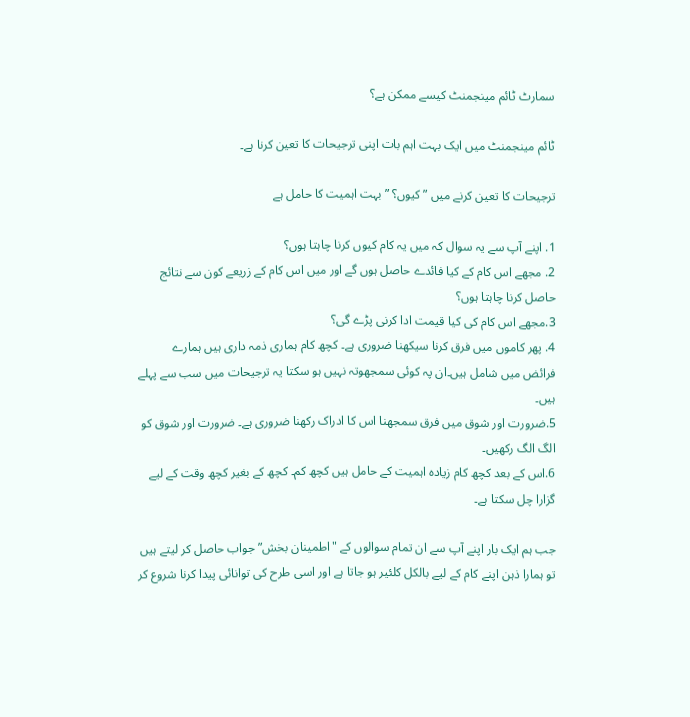سمارٹ ٹائم مینجمنٹ کیسے ممکن ہے؟

ٹائم مینجمنٹ میں ایک بہت اہم بات اپنی ترجیحات کا تعین کرنا ہے۔

ترجیحات کا تعین کرنے میں ” کیوں؟ ” بہت اہمیت کا حامل ہے

1. اپنے آپ سے یہ سوال کہ میں یہ کام کیوں کرنا چاہتا ہوں؟
2. مجھے اس کام کے کیا فائدے حاصل ہوں گے اور میں اس کام کے زریعے کون سے نتائج حاصل کرنا چاہتا ہوں؟
3.مجھے اس کام کی کیا قیمت ادا کرنی پڑے گی؟
4. پھر کاموں میں فرق کرنا سیکھنا ضروری ہے۔ کچھ کام ہماری ذمہ داری ہیں ہمارے فرائض میں شامل ہیں۔ان پہ کوئی سمجھوتہ نہیں ہو سکتا یہ ترجیحات میں سب سے پہلے ہیں۔
5.ضرورت اور شوق میں فرق سمجھنا اس کا ادراک رکھنا ضروری ہے۔ ضرورت اور شوق کو الگ الگ رکھیں۔
6.اس کے بعد کچھ کام زیادہ اہمیت کے حامل ہیں کچھ کم۔ کچھ کے بغیر کچھ وقت کے لیے گزارا چل سکتا ہے۔

جب ہم ایک بار اپنے آپ سے ان تمام سوالوں کے "اطمینان بخش” جواب حاصل کر لیتے ہیں تو ہمارا ذہن اپنے کام کے لیے بالکل کلئیر ہو جاتا ہے اور اسی طرح کی توانائی پیدا کرنا شروع کر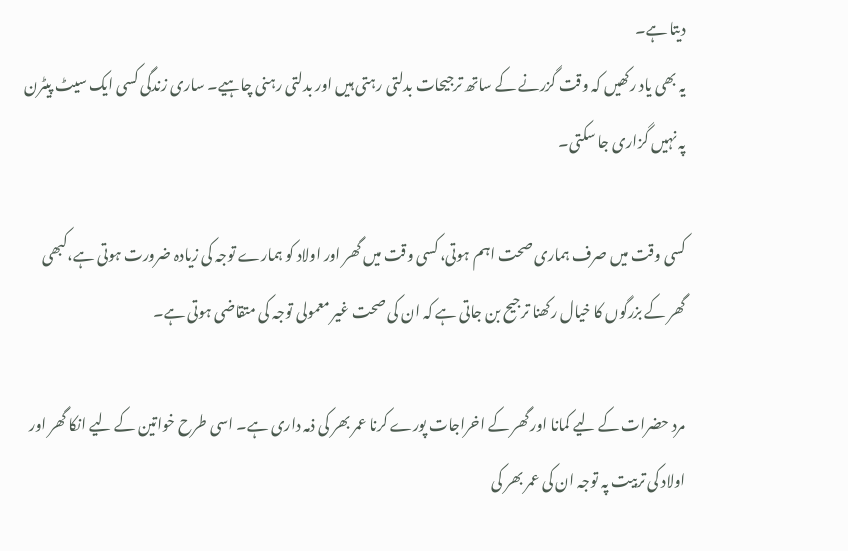دیتا ہے۔
یہ بھی یاد رکھیں کہ وقت گزرنے کے ساتھ ترجیحات بدلتی رہتی ہیں اور بدلتی رہنی چاہیے۔ ساری زندگی کسی ایک سیٹ پیٹرن پہ نہیں گزاری جا سکتی۔

کسی وقت میں صرف ہماری صحت اہم ہوتی، کسی وقت میں گھر اور اولاد کو ہمارے توجہ کی زیادہ ضرورت ہوتی ہے،کبھی گھر کے بزرگوں کا خیال رکھنا ترجیح بن جاتی ہے کہ ان کی صحت غیر معمولی توجہ کی متقاضی ہوتی ہے۔

مرد حضرات کے لیے کمانا اور گھر کے اخراجات پورے کرنا عمر بھر کی ذمہ داری ہے۔ اسی طرح خواتین کے لیے انکا گھر اور اولاد کی تربیت پہ توجہ ان کی عمر بھر کی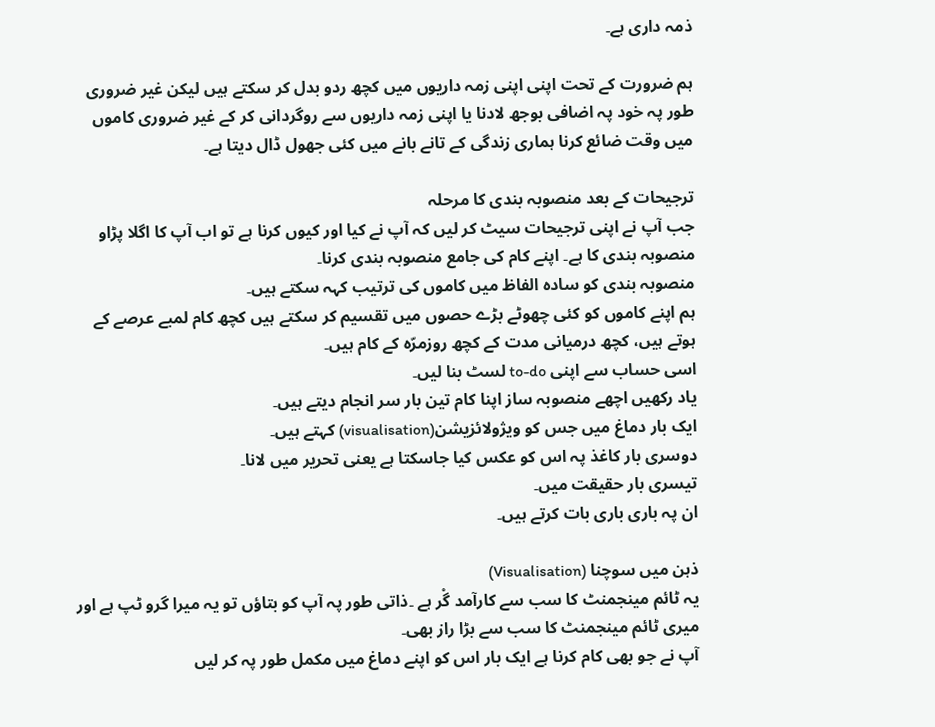ذمہ داری ہے۔

ہم ضرورت کے تحت اپنی اپنی زمہ داریوں میں کچھ ردو بدل کر سکتے ہیں لیکن غیر ضروری طور پہ خود پہ اضافی بوجھ لادنا یا اپنی زمہ داریوں سے روگردانی کر کے غیر ضروری کاموں میں وقت ضائع کرنا ہماری زندگی کے تانے بانے میں کئی جھول ڈال دیتا ہے۔

ترجیحات کے بعد منصوبہ بندی کا مرحلہ
جب آپ نے اپنی ترجیحات سیٹ کر لیں کہ آپ نے کیا اور کیوں کرنا ہے تو اب آپ کا اگلا پڑاو منصوبہ بندی کا ہے۔ اپنے کام کی جامع منصوبہ بندی کرنا۔
منصوبہ بندی کو سادہ الفاظ میں کاموں کی ترتیب کہہ سکتے ہیں۔
ہم اپنے کاموں کو کئی چھوٹے بڑے حصوں میں تقسیم کر سکتے ہیں کچھ کام لمبے عرصے کے ہوتے ہیں، کچھ درمیانی مدت کے کچھ روزمرّہ کے کام ہیں۔
اسی حساب سے اپنی to-do لسٹ بنا لیں۔
یاد رکھیں اچھے منصوبہ ساز اپنا کام تین بار سر انجام دیتے ہیں۔
ایک بار دماغ میں جس کو ویژولائزیشن(visualisation) کہتے ہیں۔
دوسری بار کاغذ پہ اس کو عکس کیا جاسکتا ہے یعنی تحریر میں لانا۔
تیسری بار حقیقت میں۔
ان پہ باری باری بات کرتے ہیں۔

ذہن میں سوچنا (Visualisation)
یہ ٹائم مینجمنٹ کا سب سے کارآمد گْر ہے ۔ذاتی طور پہ آپ کو بتاؤں تو یہ میرا گرو ٹپ ہے اور میری ٹائم مینجمنٹ کا سب سے بڑا راز بھی۔
آپ نے جو بھی کام کرنا ہے ایک بار اس کو اپنے دماغ میں مکمل طور پہ کر لیں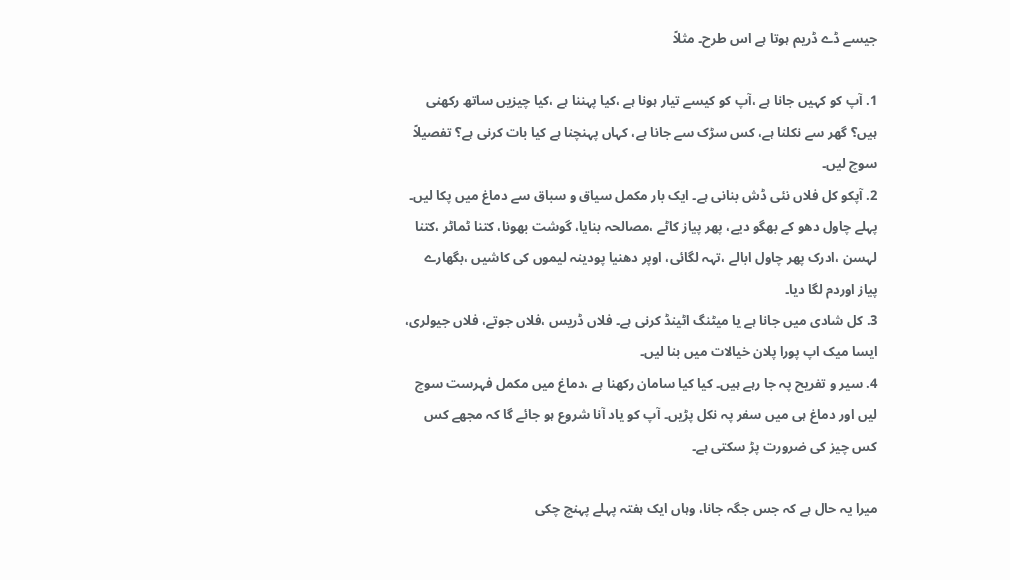جیسے ڈے ڈریم ہوتا ہے اس طرح۔ مثلاً

1. آپ کو کہیں جانا ہے ،آپ کو کیسے تیار ہونا ہے ،کیا پہننا ہے ،کیا چیزیں ساتھ رکھنی ہیں؟ گھر سے نکلنا ہے، کس سڑک سے جانا ہے، کہاں پہنچنا ہے کیا بات کرنی ہے؟ تفصیلاً سوچ لیں۔
2. آپکو کل فلاں نئی ڈش بنانی ہے۔ ایک بار مکمل سیاق و سباق سے دماغ میں پکا لیں۔ پہلے چاول دھو کے بھگو دیے، پھر پیاز کاٹے ،مصالحہ بنایا، گوشت بھونا، کتنا ٹماٹر ،کتنا لہسن ،ادرک پھر چاول ابالے ،تہہ لگائی، اوپر دھنیا پودینہ لیموں کی کاشیں ،بگھارے پیاز اوردم لگا دیا۔
3. کل شادی میں جانا ہے یا میٹنگ اٹینڈ کرنی ہے۔ فلاں ڈریس ،فلاں جوتے، فلاں جیولری، ایسا میک اپ پورا پلان خیالات میں بنا لیں۔
4. سیر و تفریح پہ جا رہے ہیں۔ کیا کیا سامان رکھنا ہے ،دماغ میں مکمل فہرست سوچ لیں اور دماغ ہی میں سفر پہ نکل پڑیں۔ آپ کو یاد آنا شروع ہو جائے گا کہ مجھے کس کس چیز کی ضرورت پڑ سکتی ہے۔

میرا یہ حال ہے کہ جس جگہ جانا، وہاں ایک ہفتہ پہلے پہنچ چکی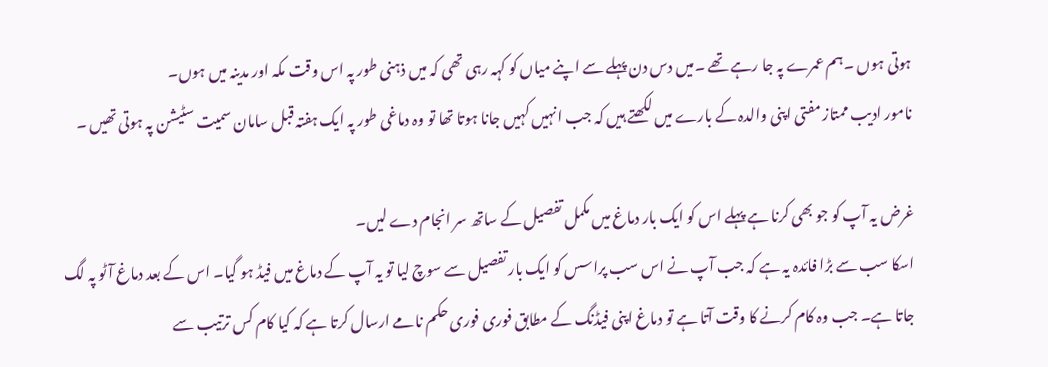ہوتی ہوں ۔ہم عمرے پہ جا رہے تھے ۔میں دس دن پہلے سے اپنے میاں کو کہہ رہی تھی کہ میں ذہنی طور پہ اس وقت مکہ اور مدینہ میں ہوں۔
نامور ادیب ممتاز مفتی اپنی والدہ کے بارے میں لکھتے ہیں کہ جب انہیں کہیں جانا ہوتا تھا تو وہ دماغی طور پہ ایک ہفتہ قبل سامان سمیت سٹیشن پہ ہوتی تھیں ۔

غرض یہ آپ کو جو بھی کرنا ہے پہلے اس کو ایک بار دماغ میں مکمل تفصیل کے ساتھ سر انجام دے لیں۔
اسکا سب سے بڑا فائدہ یہ ہے کہ جب آپ نے اس سب پراسس کو ایک بار تفصیل سے سوچ لیا تو یہ آپ کے دماغ میں فیڈ ہو گیا۔ اس کے بعد دماغ آٹو پہ لگ جاتا ہے۔ جب وہ کام کرنے کا وقت آتا ہے تو دماغ اپنی فیڈنگ کے مطابق فوری فوری حکم نامے ارسال کرتا ہے کہ کیا کام کس ترتیب سے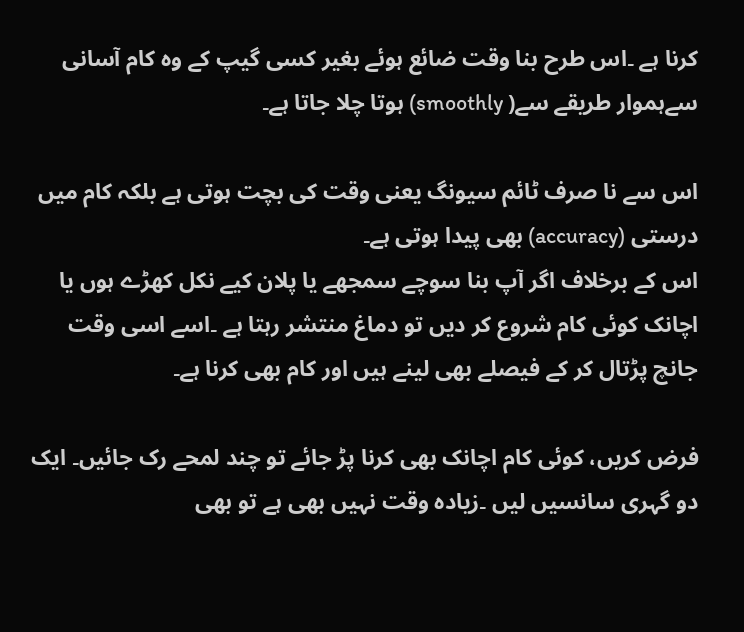کرنا ہے ۔اس طرح بنا وقت ضائع ہوئے بغیر کسی گیپ کے وہ کام آسانی سےہموار طریقے سے( smoothly) ہوتا چلا جاتا ہے۔

اس سے نا صرف ٹائم سیونگ یعنی وقت کی بچت ہوتی ہے بلکہ کام میں درستی (accuracy) بھی پیدا ہوتی ہے۔
اس کے برخلاف اگر آپ بنا سوچے سمجھے یا پلان کیے نکل کھڑے ہوں یا اچانک کوئی کام شروع کر دیں تو دماغ منتشر رہتا ہے ۔اسے اسی وقت جانچ پڑتال کر کے فیصلے بھی لینے ہیں اور کام بھی کرنا ہے۔

فرض کریں، کوئی کام اچانک بھی کرنا پڑ جائے تو چند لمحے رک جائیں۔ ایک دو گہری سانسیں لیں ۔زیادہ وقت نہیں بھی ہے تو بھی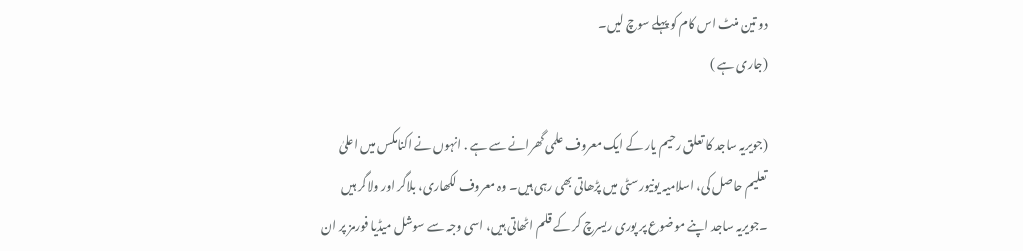دو تین منٹ اس کام کو پہلے سوچ لیں۔
(جاری ہے )

(جویریہ ساجد کا تعلق رحیم یار کے ایک معروف علمی گھرانے سے ہے . انہوں نے اکنامکس میں اعلیٰ تعلیم حاصل کی، اسلامیہ یونیورسٹی میں پڑھاتی بھی رہی ہیں۔ وہ معروف لکھاری، بلاگر اور ولاگر ہیں ۔جویریہ ساجد اپنے موضوع پر پوری ریسرچ کر کے قلم اٹھاتی ہیں، اسی وجہ سے سوشل میڈیا فورمز پر ان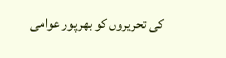کی تحریروں کو بھرپور عوامی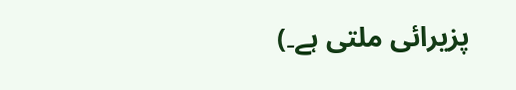پزیرائی ملتی ہے۔)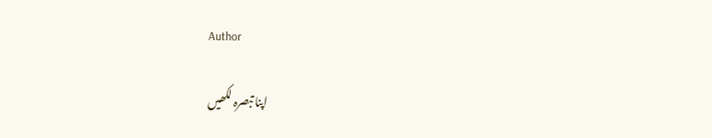Author

اپنا تبصرہ لکھیں